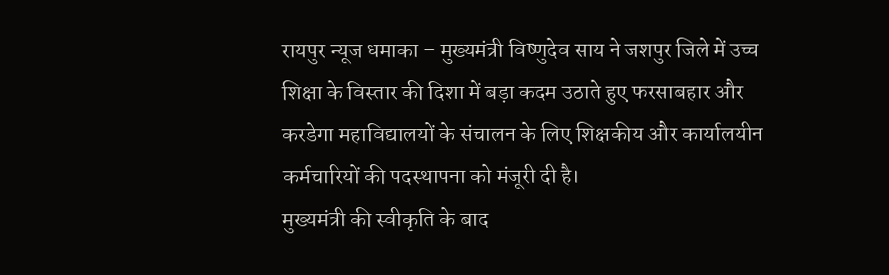रायपुर न्यूज धमाका – मुख्यमंत्री विष्णुदेव साय ने जशपुर जिले में उच्च शिक्षा के विस्तार की दिशा में बड़ा कदम उठाते हुए फरसाबहार और करडेगा महाविद्यालयों के संचालन के लिए शिक्षकीय और कार्यालयीन कर्मचारियों की पदस्थापना को मंजूरी दी है।
मुख्यमंत्री की स्वीकृति के बाद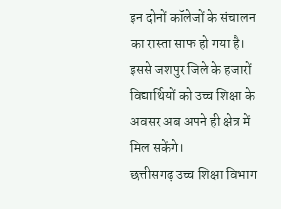इन दोनों कॉलेजों के संचालन का रास्ता साफ हो गया है। इससे जशपुर जिले के हजारों विद्यार्थियों को उच्च शिक्षा के अवसर अब अपने ही क्षेत्र में मिल सकेंगे।
छत्तीसगढ़ उच्च शिक्षा विभाग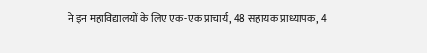ने इन महाविद्यालयों के लिए एक-एक प्राचार्य, 48 सहायक प्राध्यापक, 4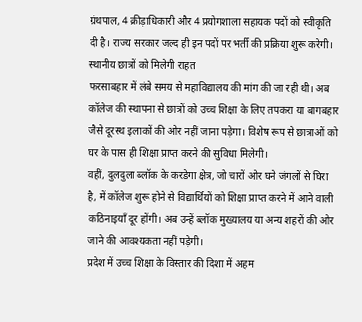ग्रंथपाल, 4 क्रीड़ाधिकारी और 4 प्रयोगशाला सहायक पदों को स्वीकृति दी है। राज्य सरकार जल्द ही इन पदों पर भर्ती की प्रक्रिया शुरू करेगी।
स्थानीय छात्रों को मिलेगी राहत
फरसाबहार में लंबे समय से महाविद्यालय की मांग की जा रही थी। अब कॉलेज की स्थापना से छात्रों को उच्च शिक्षा के लिए तपकरा या बागबहार जैसे दूरस्थ इलाकों की ओर नहीं जाना पड़ेगा। विशेष रूप से छात्राओं को घर के पास ही शिक्षा प्राप्त करने की सुविधा मिलेगी।
वहीं, दुलदुला ब्लॉक के करडेगा क्षेत्र, जो चारों ओर घने जंगलों से घिरा है, में कॉलेज शुरू होने से विद्यार्थियों को शिक्षा प्राप्त करने में आने वाली कठिनाइयाँ दूर होंगी। अब उन्हें ब्लॉक मुख्यालय या अन्य शहरों की ओर जाने की आवश्यकता नहीं पड़ेगी।
प्रदेश में उच्च शिक्षा के विस्तार की दिशा में अहम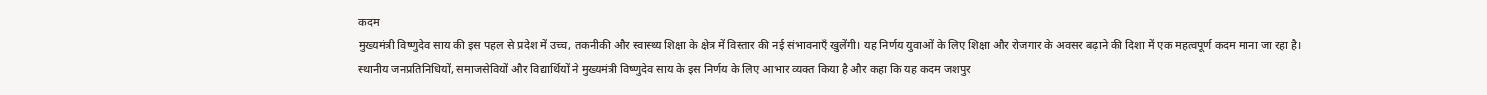कदम
मुख्यमंत्री विष्णुदेव साय की इस पहल से प्रदेश में उच्च, तकनीकी और स्वास्थ्य शिक्षा के क्षेत्र में विस्तार की नई संभावनाएँ खुलेंगी। यह निर्णय युवाओं के लिए शिक्षा और रोजगार के अवसर बढ़ाने की दिशा में एक महत्वपूर्ण कदम माना जा रहा है।
स्थानीय जनप्रतिनिधियों, समाजसेवियों और विद्यार्थियों ने मुख्यमंत्री विष्णुदेव साय के इस निर्णय के लिए आभार व्यक्त किया है और कहा कि यह कदम जशपुर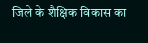जिले के शैक्षिक विकास का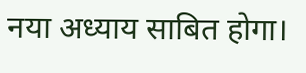नया अध्याय साबित होगा।